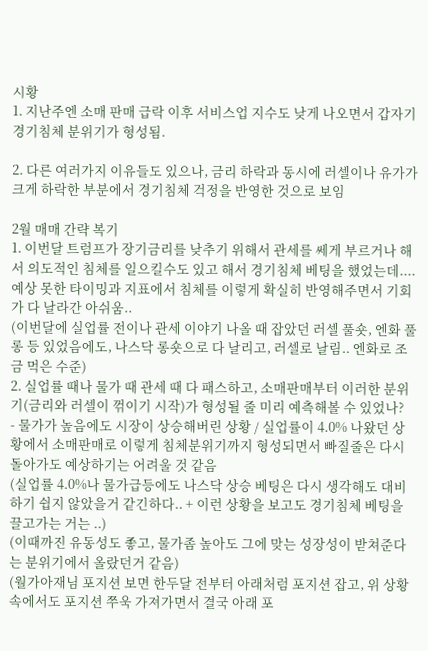시황
1. 지난주엔 소매 판매 급락 이후 서비스업 지수도 낮게 나오면서 갑자기 경기침체 분위기가 형성됨.

2. 다른 여러가지 이유들도 있으나, 금리 하락과 동시에 러셀이나 유가가 크게 하락한 부분에서 경기침체 걱정을 반영한 것으로 보임

2월 매매 간략 복기
1. 이번달 트럼프가 장기금리를 낮추기 위해서 관세를 쎄게 부르거나 해서 의도적인 침체를 일으킬수도 있고 해서 경기침체 베팅을 했었는데.... 예상 못한 타이밍과 지표에서 침체를 이렇게 확실히 반영해주면서 기회가 다 날라간 아쉬움..
(이번달에 실업률 전이나 관세 이야기 나올 때 잡았던 러셀 풀숏, 엔화 풀롱 등 있었음에도, 나스닥 롱숏으로 다 날리고, 러셀로 날림.. 엔화로 조금 먹은 수준)
2. 실업률 때나 물가 때 관세 때 다 패스하고, 소매판매부터 이러한 분위기(금리와 러셀이 꺾이기 시작)가 형성될 줄 미리 예측해볼 수 있었나?
- 물가가 높음에도 시장이 상승해버린 상황 / 실업률이 4.0% 나왔던 상황에서 소매판매로 이렇게 침체분위기까지 형성되면서 빠질줄은 다시 돌아가도 예상하기는 어려울 것 같음
(실업률 4.0%나 물가급등에도 나스닥 상승 베팅은 다시 생각해도 대비하기 쉽지 않았을거 같긴하다.. + 이런 상황을 보고도 경기침체 베팅을 끌고가는 거는 ..)
(이때까진 유동성도 좋고, 물가좀 높아도 그에 맞는 성장성이 받쳐준다는 분위기에서 올랐던거 같음)
(월가아재님 포지션 보면 한두달 전부터 아래처럼 포지션 잡고, 위 상황 속에서도 포지션 쭈욱 가져가면서 결국 아래 포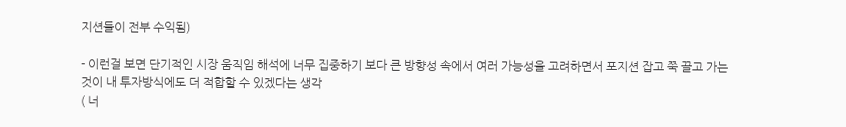지션들이 전부 수익됨)

- 이런걸 보면 단기적인 시장 움직임 해석에 너무 집중하기 보다 큰 방향성 속에서 여러 가능성을 고려하면서 포지션 잡고 쭉 끌고 가는것이 내 투자방식에도 더 적합할 수 있겠다는 생각
( 너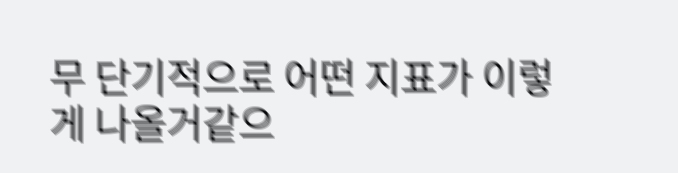무 단기적으로 어떤 지표가 이렇게 나올거같으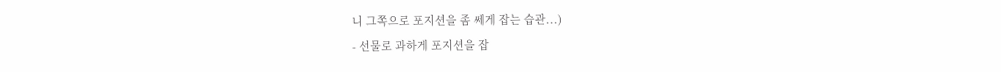니 그쪽으로 포지션을 좀 쎄게 잡는 습관...)
- 선물로 과하게 포지션을 잡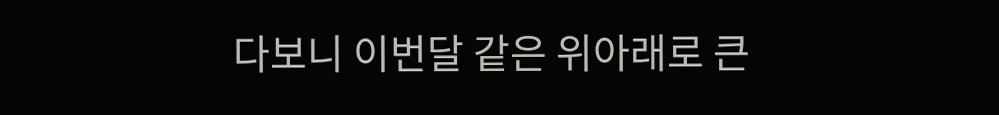다보니 이번달 같은 위아래로 큰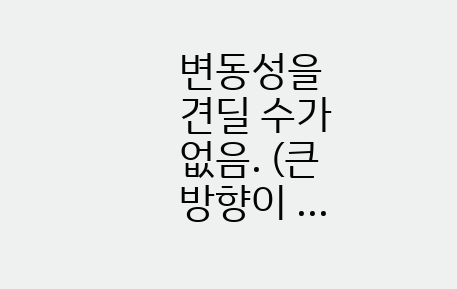변동성을 견딜 수가 없음. (큰 방향이 ...